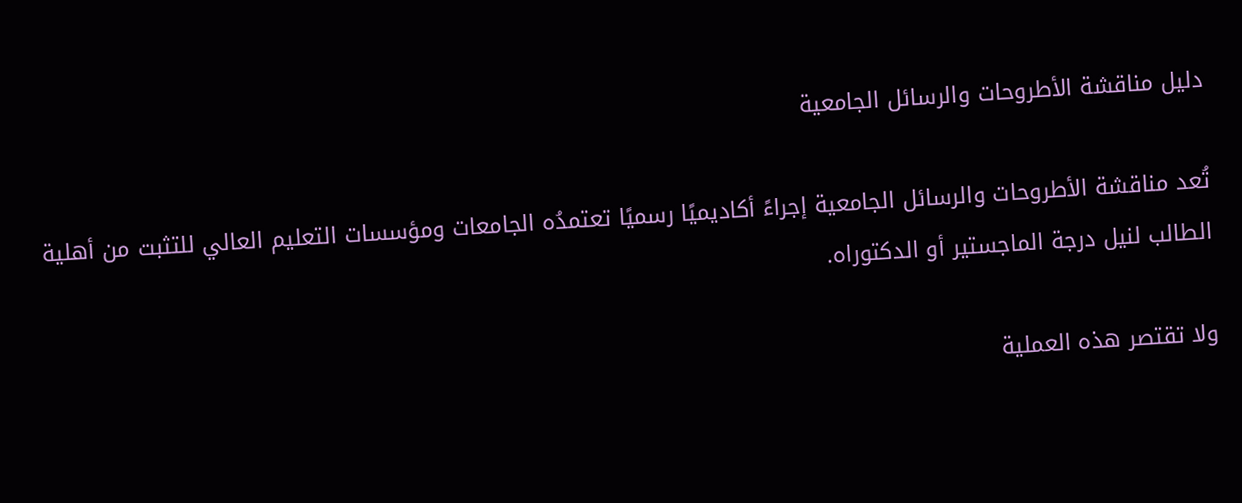دليل مناقشة الأطروحات والرسائل الجامعية

تُعد مناقشة الأطروحات والرسائل الجامعية إجراءً أكاديميًا رسميًا تعتمدُه الجامعات ومؤسسات التعليم العالي للتثبت من أهلية الطالب لنيل درجة الماجستير أو الدكتوراه.

ولا تقتصر هذه العملية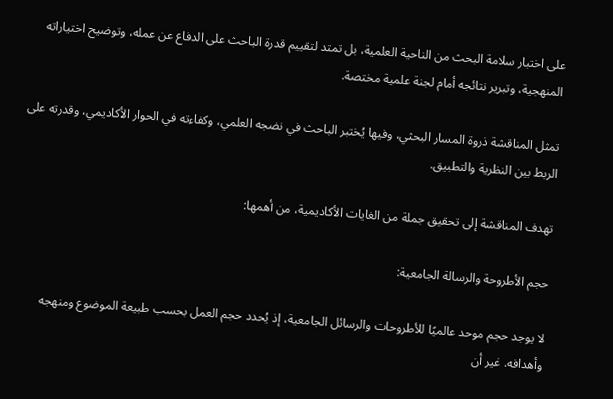على اختبار سلامة البحث من الناحية العلمية، بل تمتد لتقييم قدرة الباحث على الدفاع عن عمله، وتوضيح اختياراته المنهجية، وتبرير نتائجه أمام لجنة علمية مختصة.

تمثل المناقشة ذروة المسار البحثي، وفيها يُختبر الباحث في نضجه العلمي، وكفاءته في الحوار الأكاديمي، وقدرته على الربط بين النظرية والتطبيق.

تهدف المناقشة إلى تحقيق جملة من الغايات الأكاديمية، من أهمها:

حجم الأطروحة والرسالة الجامعية:

لا يوجد حجم موحد عالميًا للأطروحات والرسائل الجامعية، إذ يُحدد حجم العمل بحسب طبيعة الموضوع ومنهجه وأهدافه. غير أن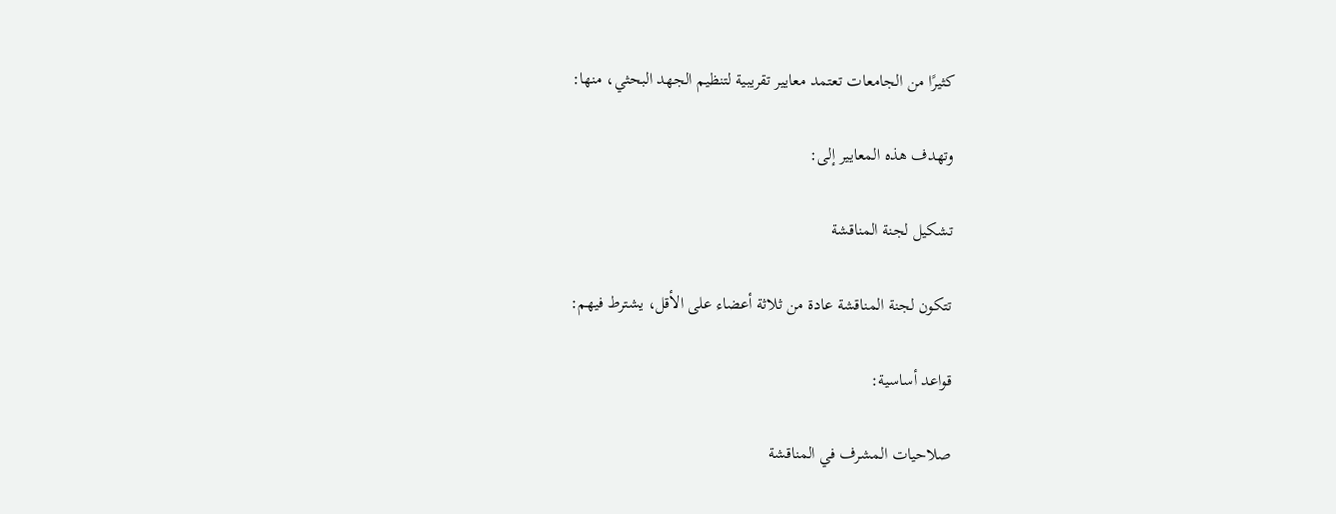كثيرًا من الجامعات تعتمد معايير تقريبية لتنظيم الجهد البحثي، منها:

وتهدف هذه المعايير إلى:

تشكيل لجنة المناقشة

تتكون لجنة المناقشة عادة من ثلاثة أعضاء على الأقل، يشترط فيهم:

قواعد أساسية:

صلاحيات المشرف في المناقشة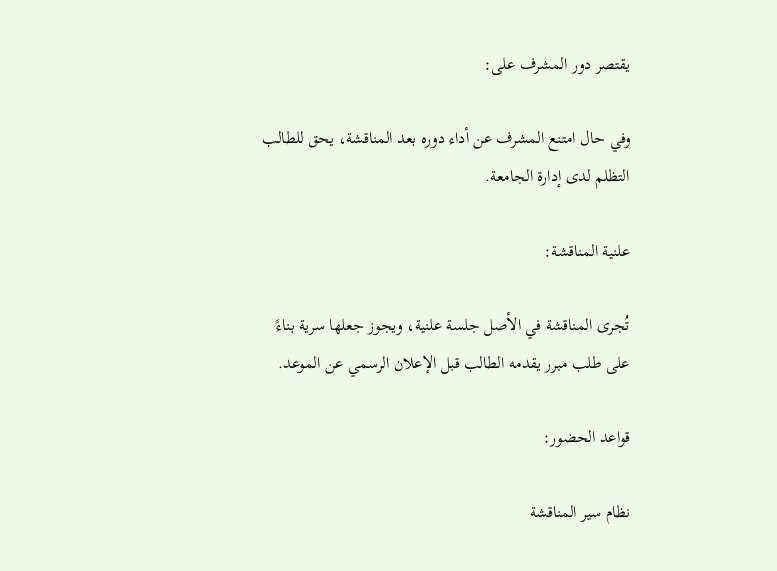يقتصر دور المشرف على:

وفي حال امتنع المشرف عن أداء دوره بعد المناقشة، يحق للطالب التظلم لدى إدارة الجامعة.

علنية المناقشة:

تُجرى المناقشة في الأصل جلسة علنية، ويجوز جعلها سرية بناءً على طلب مبرر يقدمه الطالب قبل الإعلان الرسمي عن الموعد.

قواعد الحضور:

نظام سير المناقشة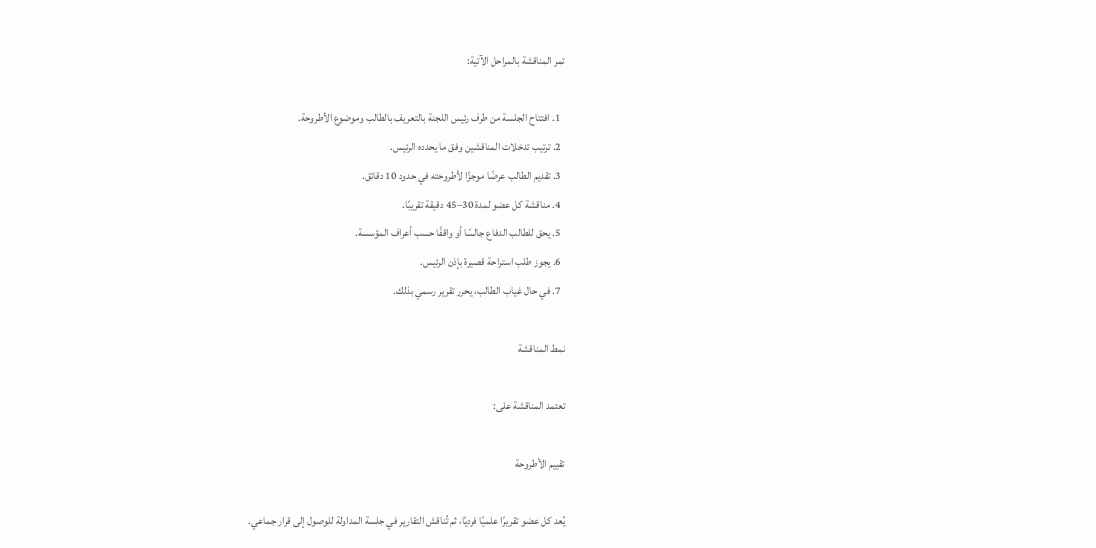تمر المناقشة بالمراحل الآتية:

  1. افتتاح الجلسة من طرف رئيس اللجنة بالتعريف بالطالب وموضوع الأطروحة.
  2. ترتيب تدخلات المناقشين وفق ما يحدده الرئيس.
  3. تقديم الطالب عرضًا موجزًا لأطروحته في حدود 10 دقائق.
  4. مناقشة كل عضو لمدة 30–45 دقيقة تقريبًا.
  5. يحق للطالب الدفاع جالسًا أو واقفًا حسب أعراف المؤسسة.
  6. يجوز طلب استراحة قصيرة بإذن الرئيس.
  7. في حال غياب الطالب، يحرر تقرير رسمي بذلك.

نمط المناقشة

تعتمد المناقشة على:

تقييم الأطروحة

يُعد كل عضو تقريرًا علميًا فرديًا، ثم تُناقش التقارير في جلسة المداولة للوصول إلى قرار جماعي.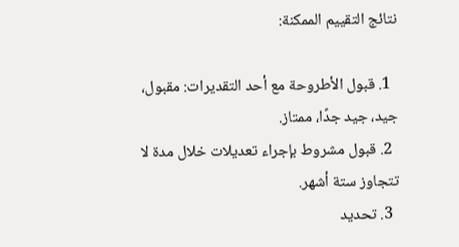نتائج التقييم الممكنة:

  1. قبول الأطروحة مع أحد التقديرات: مقبول، جيد، جيد جدًا، ممتاز.
  2. قبول مشروط بإجراء تعديلات خلال مدة لا تتجاوز ستة أشهر.
  3. تحديد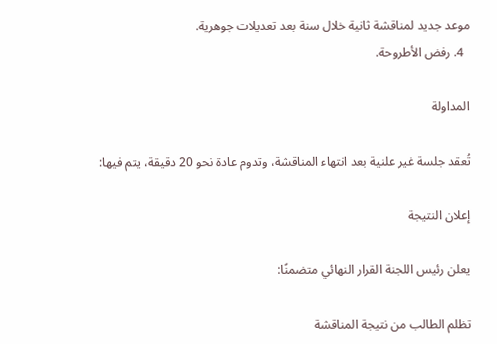موعد جديد لمناقشة ثانية خلال سنة بعد تعديلات جوهرية.
  4. رفض الأطروحة.

المداولة

تُعقد جلسة غير علنية بعد انتهاء المناقشة، وتدوم عادة نحو 20 دقيقة، يتم فيها:

إعلان النتيجة

يعلن رئيس اللجنة القرار النهائي متضمنًا:

تظلم الطالب من نتيجة المناقشة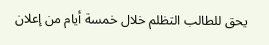يحق للطالب التظلم خلال خمسة أيام من إعلان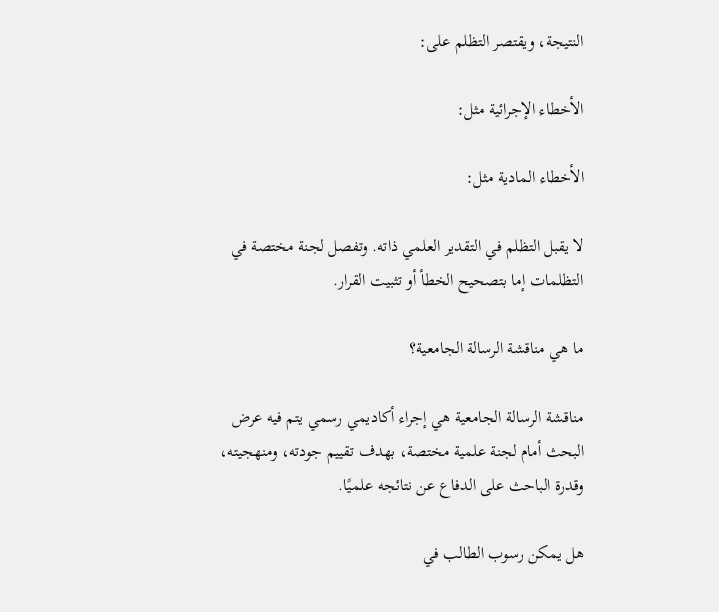النتيجة، ويقتصر التظلم على:

الأخطاء الإجرائية مثل:

الأخطاء المادية مثل:

لا يقبل التظلم في التقدير العلمي ذاته. وتفصل لجنة مختصة في التظلمات إما بتصحيح الخطأ أو تثبيت القرار.

ما هي مناقشة الرسالة الجامعية؟

مناقشة الرسالة الجامعية هي إجراء أكاديمي رسمي يتم فيه عرض البحث أمام لجنة علمية مختصة، بهدف تقييم جودته، ومنهجيته، وقدرة الباحث على الدفاع عن نتائجه علميًا.

هل يمكن رسوب الطالب في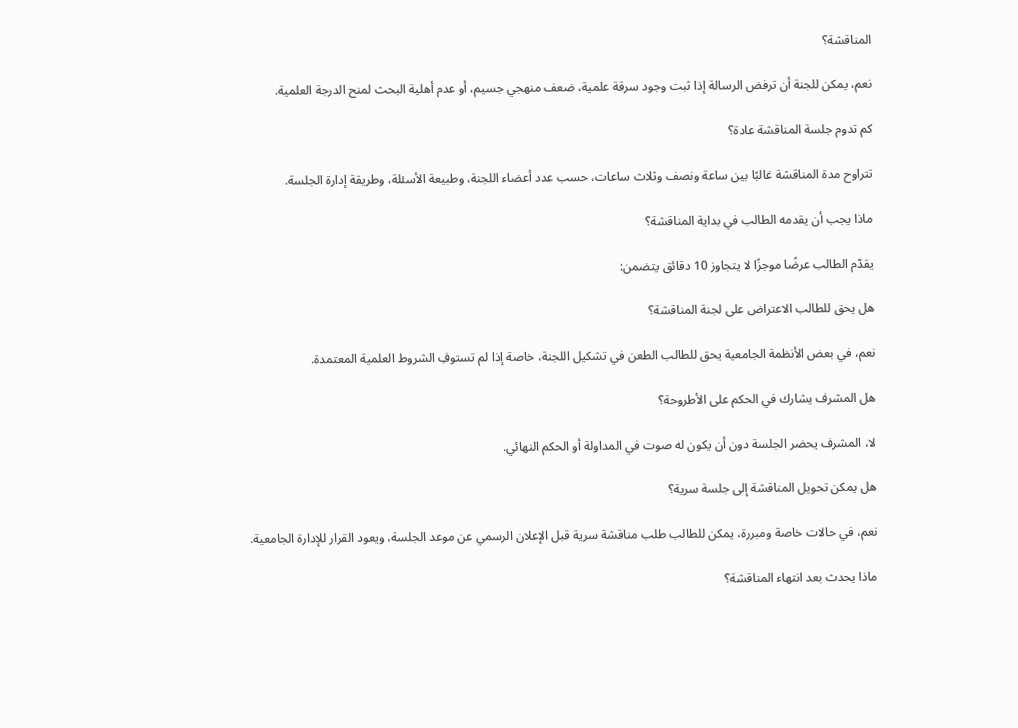المناقشة؟

نعم، يمكن للجنة أن ترفض الرسالة إذا ثبت وجود سرقة علمية، ضعف منهجي جسيم، أو عدم أهلية البحث لمنح الدرجة العلمية.

كم تدوم جلسة المناقشة عادة؟

تتراوح مدة المناقشة غالبًا بين ساعة ونصف وثلاث ساعات، حسب عدد أعضاء اللجنة، وطبيعة الأسئلة، وطريقة إدارة الجلسة.

ماذا يجب أن يقدمه الطالب في بداية المناقشة؟

يقدّم الطالب عرضًا موجزًا لا يتجاوز 10 دقائق يتضمن:

هل يحق للطالب الاعتراض على لجنة المناقشة؟

نعم، في بعض الأنظمة الجامعية يحق للطالب الطعن في تشكيل اللجنة، خاصة إذا لم تستوفِ الشروط العلمية المعتمدة.

هل المشرف يشارك في الحكم على الأطروحة؟

لا، المشرف يحضر الجلسة دون أن يكون له صوت في المداولة أو الحكم النهائي.

هل يمكن تحويل المناقشة إلى جلسة سرية؟

نعم، في حالات خاصة ومبررة، يمكن للطالب طلب مناقشة سرية قبل الإعلان الرسمي عن موعد الجلسة، ويعود القرار للإدارة الجامعية.

ماذا يحدث بعد انتهاء المناقشة؟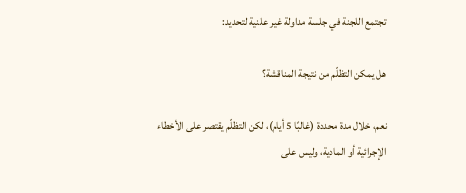تجتمع اللجنة في جلسة مداولة غير علنية لتحديد:

هل يمكن التظلّم من نتيجة المناقشة؟

نعم، خلال مدة محددة (غالبًا 5 أيام)، لكن التظلّم يقتصر على الأخطاء الإجرائية أو المادية، وليس على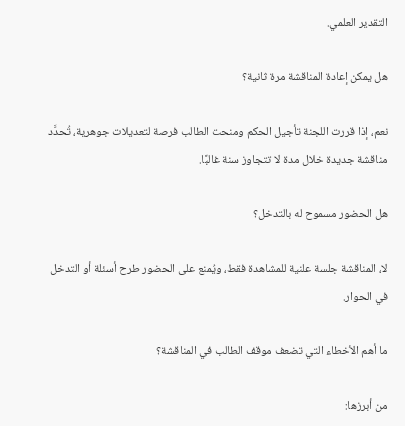التقدير العلمي.

هل يمكن إعادة المناقشة مرة ثانية؟

نعم، إذا قررت اللجنة تأجيل الحكم ومنحت الطالب فرصة لتعديلات جوهرية، تُحدَّد مناقشة جديدة خلال مدة لا تتجاوز سنة غالبًا.

هل الحضور مسموح له بالتدخل؟

لا، المناقشة جلسة علنية للمشاهدة فقط، ويُمنع على الحضور طرح أسئلة أو التدخل في الحوار.

ما أهم الأخطاء التي تضعف موقف الطالب في المناقشة؟

من أبرزها: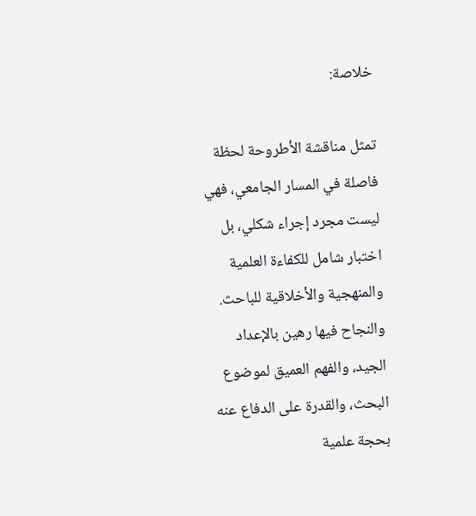خلاصة:

تمثل مناقشة الأطروحة لحظة فاصلة في المسار الجامعي، فهي ليست مجرد إجراء شكلي، بل اختبار شامل للكفاءة العلمية والمنهجية والأخلاقية للباحث. والنجاح فيها رهين بالإعداد الجيد، والفهم العميق لموضوع البحث، والقدرة على الدفاع عنه بحجة علمية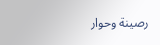رصينة وحوار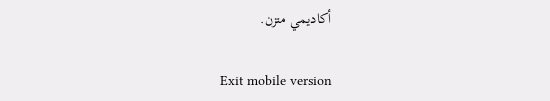أكاديمي متزن.

Exit mobile version